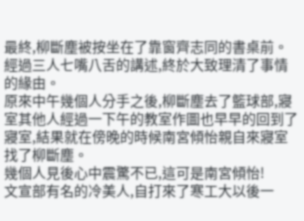最終,柳斷塵被按坐在了靠窗齊志同的書桌前。
經過三人七嘴八舌的講述,終於大致理清了事情的緣由。
原來中午幾個人分手之後,柳斷塵去了籃球部,寢室其他人經過一下午的教室作圖也早早的回到了寢室,結果就在傍晚的時候南宮傾怡親自來寢室找了柳斷塵。
幾個人見後心中震驚不已,這可是南宮傾怡!
文宣部有名的冷美人,自打來了寒工大以後一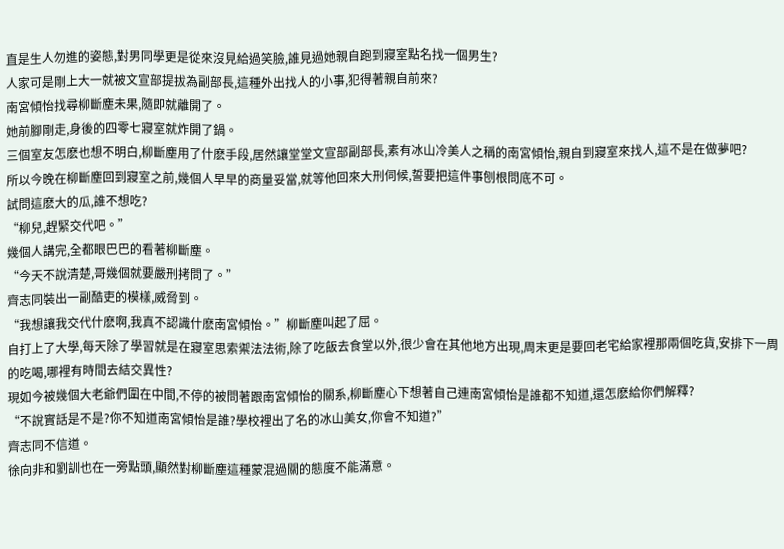直是生人勿進的姿態,對男同學更是從來沒見給過笑臉,誰見過她親自跑到寢室點名找一個男生?
人家可是剛上大一就被文宣部提拔為副部長,這種外出找人的小事,犯得著親自前來?
南宮傾怡找尋柳斷塵未果,隨即就離開了。
她前腳剛走,身後的四零七寢室就炸開了鍋。
三個室友怎麽也想不明白,柳斷塵用了什麽手段,居然讓堂堂文宣部副部長,素有冰山冷美人之稱的南宮傾怡,親自到寢室來找人,這不是在做夢吧?
所以今晚在柳斷塵回到寢室之前,幾個人早早的商量妥當,就等他回來大刑伺候,誓要把這件事刨根問底不可。
試問這麽大的瓜,誰不想吃?
“柳兒,趕緊交代吧。”
幾個人講完,全都眼巴巴的看著柳斷塵。
“今天不說清楚,哥幾個就要嚴刑拷問了。”
齊志同裝出一副酷吏的模樣,威脅到。
“我想讓我交代什麽啊,我真不認識什麽南宮傾怡。”柳斷塵叫起了屈。
自打上了大學,每天除了學習就是在寢室思索禦法法術,除了吃飯去食堂以外,很少會在其他地方出現,周末更是要回老宅給家裡那兩個吃貨,安排下一周的吃喝,哪裡有時間去結交異性?
現如今被幾個大老爺們圍在中間,不停的被問著跟南宮傾怡的關系,柳斷塵心下想著自己連南宮傾怡是誰都不知道,還怎麽給你們解釋?
“不說實話是不是?你不知道南宮傾怡是誰?學校裡出了名的冰山美女,你會不知道?”
齊志同不信道。
徐向非和劉訓也在一旁點頭,顯然對柳斷塵這種蒙混過關的態度不能滿意。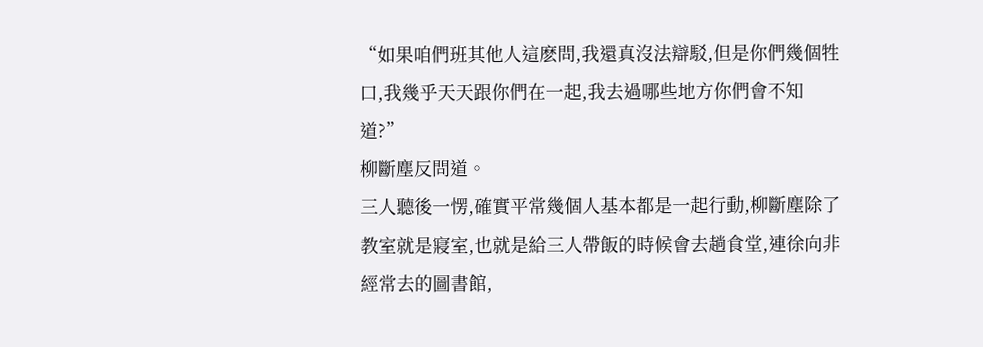“如果咱們班其他人這麽問,我還真沒法辯駁,但是你們幾個牲口,我幾乎天天跟你們在一起,我去過哪些地方你們會不知道?”
柳斷塵反問道。
三人聽後一愣,確實平常幾個人基本都是一起行動,柳斷塵除了教室就是寢室,也就是給三人帶飯的時候會去趟食堂,連徐向非經常去的圖書館,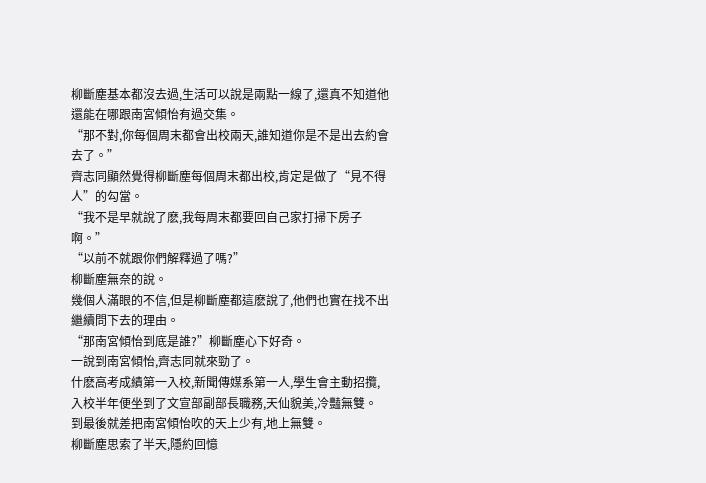柳斷塵基本都沒去過,生活可以說是兩點一線了,還真不知道他還能在哪跟南宮傾怡有過交集。
“那不對,你每個周末都會出校兩天,誰知道你是不是出去約會去了。”
齊志同顯然覺得柳斷塵每個周末都出校,肯定是做了“見不得人”的勾當。
“我不是早就說了麽,我每周末都要回自己家打掃下房子啊。”
“以前不就跟你們解釋過了嗎?”
柳斷塵無奈的說。
幾個人滿眼的不信,但是柳斷塵都這麽說了,他們也實在找不出繼續問下去的理由。
“那南宮傾怡到底是誰?”柳斷塵心下好奇。
一說到南宮傾怡,齊志同就來勁了。
什麽高考成績第一入校,新聞傳媒系第一人,學生會主動招攬,入校半年便坐到了文宣部副部長職務,天仙貌美,冷豔無雙。
到最後就差把南宮傾怡吹的天上少有,地上無雙。
柳斷塵思索了半天,隱約回憶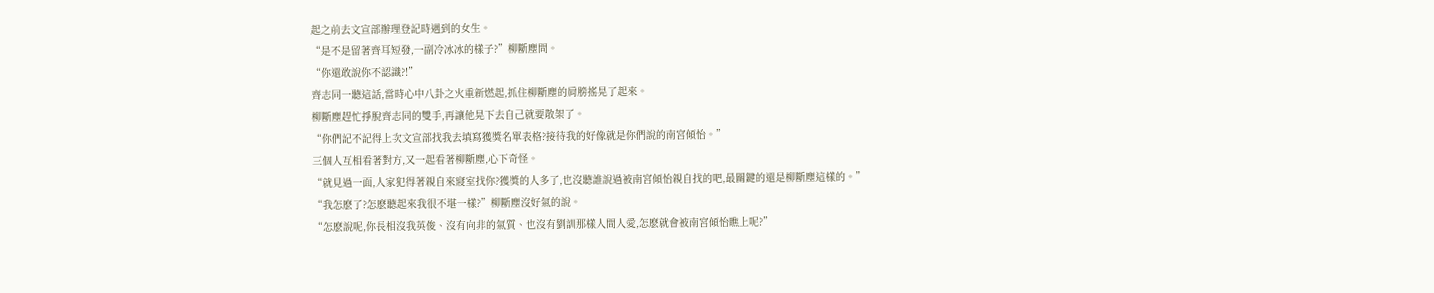起之前去文宣部辦理登記時遇到的女生。
“是不是留著齊耳短發,一副冷冰冰的樣子?”柳斷塵問。
“你還敢說你不認識?!”
齊志同一聽這話,當時心中八卦之火重新燃起,抓住柳斷塵的肩膀搖晃了起來。
柳斷塵趕忙掙脫齊志同的雙手,再讓他晃下去自己就要散架了。
“你們記不記得上次文宣部找我去填寫獲獎名單表格?接待我的好像就是你們說的南宮傾怡。”
三個人互相看著對方,又一起看著柳斷塵,心下奇怪。
“就見過一面,人家犯得著親自來寢室找你?獲獎的人多了,也沒聽誰說過被南宮傾怡親自找的吧,最關鍵的還是柳斷塵這樣的。”
“我怎麽了?怎麽聽起來我很不堪一樣?”柳斷塵沒好氣的說。
“怎麽說呢,你長相沒我英俊、沒有向非的氣質、也沒有劉訓那樣人間人愛,怎麽就會被南宮傾怡瞧上呢?”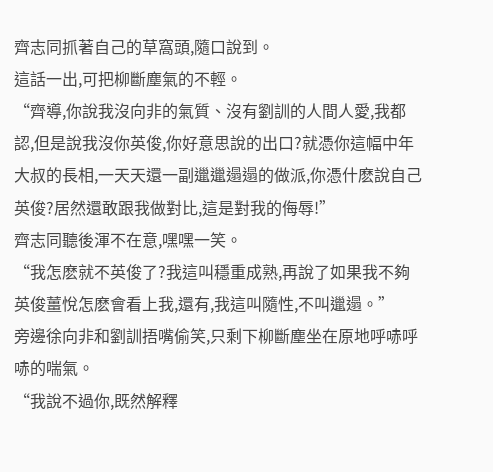齊志同抓著自己的草窩頭,隨口說到。
這話一出,可把柳斷塵氣的不輕。
“齊導,你說我沒向非的氣質、沒有劉訓的人間人愛,我都認,但是說我沒你英俊,你好意思說的出口?就憑你這幅中年大叔的長相,一天天還一副邋邋遢遢的做派,你憑什麽說自己英俊?居然還敢跟我做對比,這是對我的侮辱!”
齊志同聽後渾不在意,嘿嘿一笑。
“我怎麽就不英俊了?我這叫穩重成熟,再說了如果我不夠英俊薑悅怎麽會看上我,還有,我這叫隨性,不叫邋遢。”
旁邊徐向非和劉訓捂嘴偷笑,只剩下柳斷塵坐在原地呼哧呼哧的喘氣。
“我說不過你,既然解釋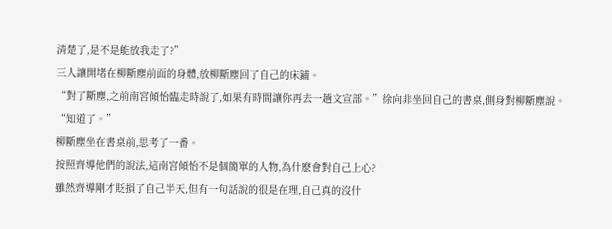清楚了,是不是能放我走了?”
三人讓開堵在柳斷塵前面的身體,放柳斷塵回了自己的床鋪。
“對了斷塵,之前南宮傾怡臨走時說了,如果有時間讓你再去一趟文宣部。”徐向非坐回自己的書桌,側身對柳斷塵說。
“知道了。”
柳斷塵坐在書桌前,思考了一番。
按照齊導他們的說法,這南宮傾怡不是個簡單的人物,為什麽會對自己上心?
雖然齊導剛才貶損了自己半天,但有一句話說的很是在理,自己真的沒什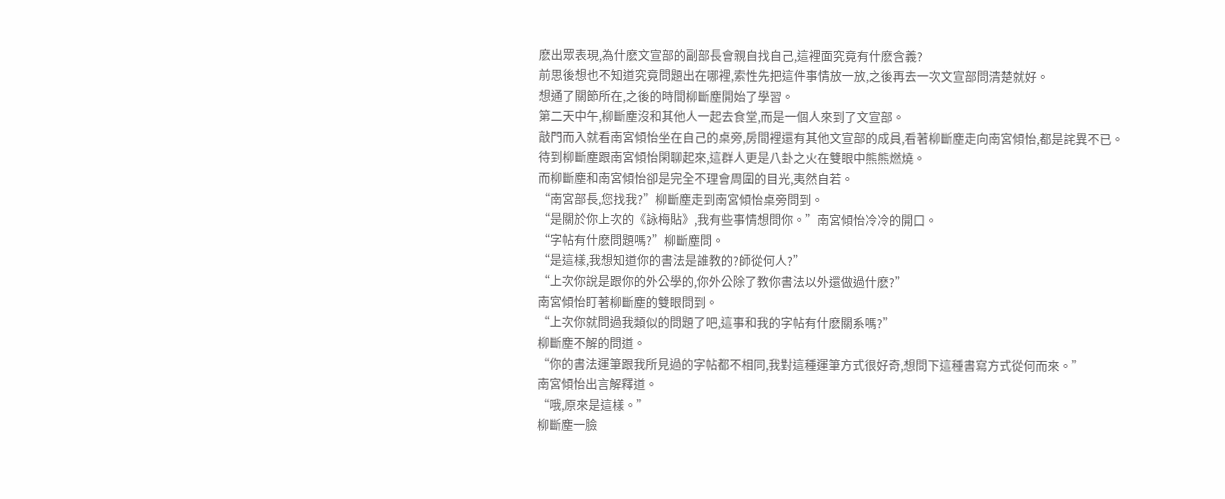麽出眾表現,為什麽文宣部的副部長會親自找自己,這裡面究竟有什麽含義?
前思後想也不知道究竟問題出在哪裡,索性先把這件事情放一放,之後再去一次文宣部問清楚就好。
想通了關節所在,之後的時間柳斷塵開始了學習。
第二天中午,柳斷塵沒和其他人一起去食堂,而是一個人來到了文宣部。
敲門而入就看南宮傾怡坐在自己的桌旁,房間裡還有其他文宣部的成員,看著柳斷塵走向南宮傾怡,都是詫異不已。
待到柳斷塵跟南宮傾怡閑聊起來,這群人更是八卦之火在雙眼中熊熊燃燒。
而柳斷塵和南宮傾怡卻是完全不理會周圍的目光,夷然自若。
“南宮部長,您找我?”柳斷塵走到南宮傾怡桌旁問到。
“是關於你上次的《詠梅貼》,我有些事情想問你。”南宮傾怡冷冷的開口。
“字帖有什麽問題嗎?”柳斷塵問。
“是這樣,我想知道你的書法是誰教的?師從何人?”
“上次你說是跟你的外公學的,你外公除了教你書法以外還做過什麽?”
南宮傾怡盯著柳斷塵的雙眼問到。
“上次你就問過我類似的問題了吧,這事和我的字帖有什麽關系嗎?”
柳斷塵不解的問道。
“你的書法運筆跟我所見過的字帖都不相同,我對這種運筆方式很好奇,想問下這種書寫方式從何而來。”
南宮傾怡出言解釋道。
“哦,原來是這樣。”
柳斷塵一臉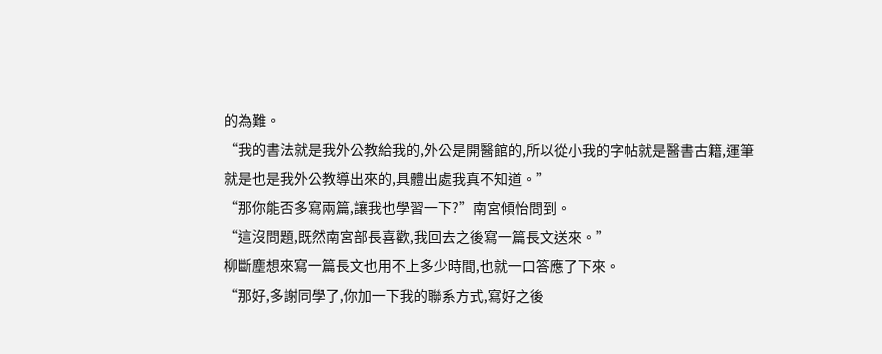的為難。
“我的書法就是我外公教給我的,外公是開醫館的,所以從小我的字帖就是醫書古籍,運筆就是也是我外公教導出來的,具體出處我真不知道。”
“那你能否多寫兩篇,讓我也學習一下?”南宮傾怡問到。
“這沒問題,既然南宮部長喜歡,我回去之後寫一篇長文送來。”
柳斷塵想來寫一篇長文也用不上多少時間,也就一口答應了下來。
“那好,多謝同學了,你加一下我的聯系方式,寫好之後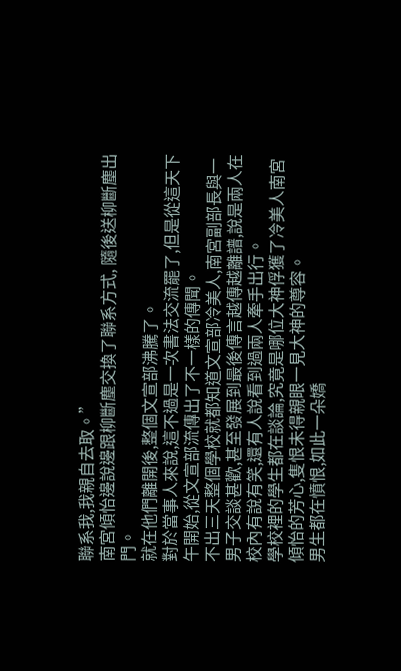聯系我,我親自去取。”
南宮傾怡邊說邊跟柳斷塵交換了聯系方式, 隨後送柳斷塵出門。
就在他們離開後,整個文宣部沸騰了。
對於當事人來說,這不過是一次書法交流罷了,但是從這天下午開始,從文宣部流傳出了不一樣的傳聞。
不出三天整個學校就都知道文宣部冷美人,南宮副部長與一男子交談甚歡,甚至發展到最後傳言越傳越離譜,說是兩人在校內有說有笑,還有人說看到過兩人牽手出行。
學校裡的學生都在談論,究竟是哪位大神俘獲了冷美人南宮傾怡的芳心,隻恨未得親眼一見大神的尊容。
男生都在憤恨,如此一朵嬌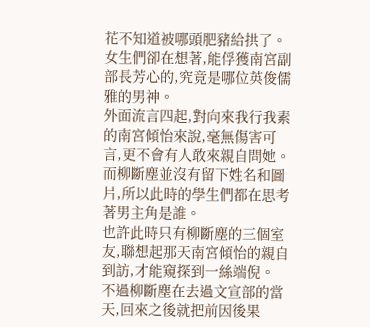花不知道被哪頭肥豬給拱了。
女生們卻在想著,能俘獲南宮副部長芳心的,究竟是哪位英俊儒雅的男神。
外面流言四起,對向來我行我素的南宮傾怡來說,毫無傷害可言,更不會有人敢來親自問她。
而柳斷塵並沒有留下姓名和圖片,所以此時的學生們都在思考著男主角是誰。
也許此時只有柳斷塵的三個室友,聯想起那天南宮傾怡的親自到訪,才能窺探到一絲端倪。
不過柳斷塵在去過文宣部的當天,回來之後就把前因後果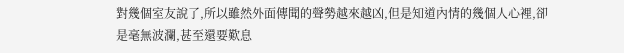對幾個室友說了,所以雖然外面傳聞的聲勢越來越凶,但是知道內情的幾個人心裡,卻是毫無波瀾,甚至還要歎息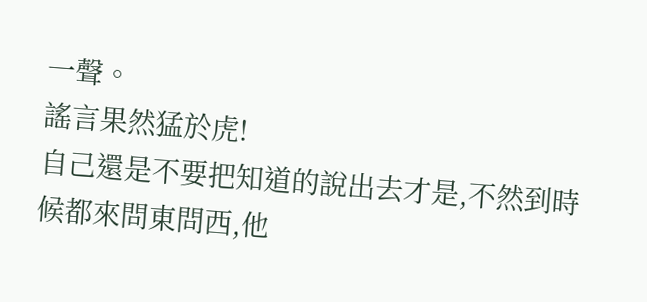一聲。
謠言果然猛於虎!
自己還是不要把知道的說出去才是,不然到時候都來問東問西,他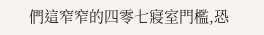們這窄窄的四零七寢室門檻,恐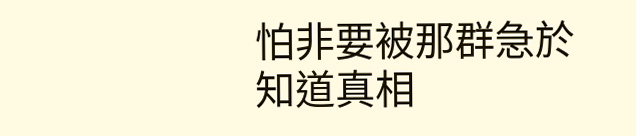怕非要被那群急於知道真相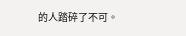的人踏碎了不可。